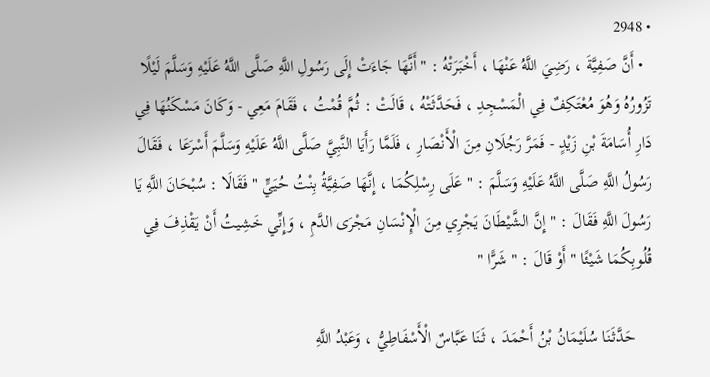• 2948
  • أَنَّ صَفِيَّةَ ، رَضِيَ اللَّهُ عَنْهَا ، أَخْبَرَتْهُ : " أَنَّهَا جَاءَتْ إِلَى رَسُولِ اللَّهِ صَلَّى اللَّهُ عَلَيْهِ وَسَلَّمَ لَيْلًا تَزُورُهُ وَهُوَ مُعْتَكِفٌ فِي الْمَسْجِدِ ، فَحَدَّثَتْهُ ، قَالَتْ : ثُمَّ قُمْتُ ، فَقَامَ مَعِي - وَكَانَ مَسْكَنُهَا فِي دَارِ أُسَامَةَ بْنِ زَيْدٍ - فَمَرَّ رَجُلَانِ مِنَ الْأَنْصَارِ ، فَلَمَّا رَأَيَا النَّبِيَّ صَلَّى اللَّهُ عَلَيْهِ وَسَلَّمَ أَسْرَعَا ، فَقَالَ رَسُولُ اللَّهِ صَلَّى اللَّهُ عَلَيْهِ وَسَلَّمَ : " عَلَى رِسْلِكُمَا ، إِنَّهَا صَفِيَّةُ بِنْتُ حُيَيٍّ " فَقَالَا : سُبْحَانَ اللَّهِ يَا رَسُولَ اللَّهِ فَقَالَ : " إِنَّ الشَّيْطَانَ يَجْرِي مِنَ الْإِنْسَانِ مَجْرَى الدَّمِ ، وَإِنِّي خَشِيتُ أَنْ يَقْذِفَ فِي قُلُوبِكُمَا شَيْئًا " أَوْ قَالَ : " شَرًّا "

    حَدَّثَنَا سُلَيْمَانُ بْنُ أَحْمَدَ ، ثَنَا عَبَّاسٌ الْأَسْفَاطِيُّ ، وَعَبْدُ اللَّهِ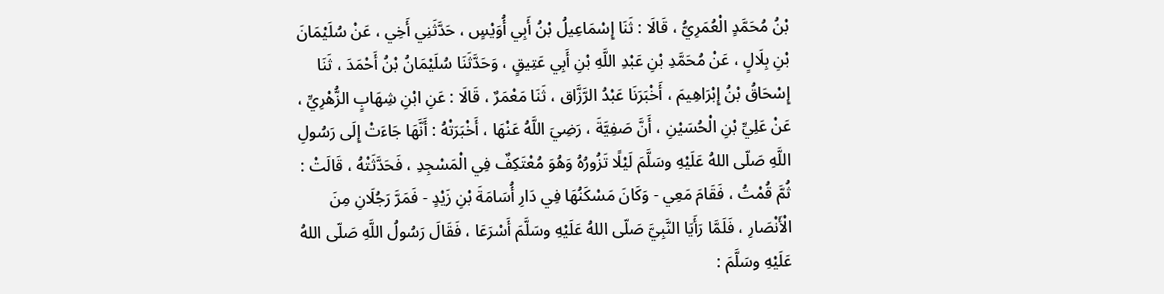بْنُ مُحَمَّدٍ الْعُمَرِيُّ ، قَالَا : ثَنَا إِسْمَاعِيلُ بْنُ أَبِي أُوَيْسٍ ، حَدَّثَنِي أَخِي ، عَنْ سُلَيْمَانَ بْنِ بِلَالٍ ، عَنْ مُحَمَّدِ بْنِ عَبْدِ اللَّهِ بْنِ أَبِي عَتِيقٍ ، وَحَدَّثَنَا سُلَيْمَانُ بْنُ أَحْمَدَ ، ثَنَا إِسْحَاقُ بْنُ إِبْرَاهِيمَ ، أَخْبَرَنَا عَبْدُ الرَّزَّاق ، ثَنَا مَعْمَرٌ ، قَالَا : عَنِ ابْنِ شِهَابٍ الزُّهْرِيِّ ، عَنْ عَلِيِّ بْنِ الْحُسَيْنِ ، أَنَّ صَفِيَّةَ ، رَضِيَ اللَّهُ عَنْهَا ، أَخْبَرَتْهُ : أَنَّهَا جَاءَتْ إِلَى رَسُولِ اللَّهِ صَلّى اللهُ عَلَيْهِ وسَلَّمَ لَيْلًا تَزُورُهُ وَهُوَ مُعْتَكِفٌ فِي الْمَسْجِدِ ، فَحَدَّثَتْهُ ، قَالَتْ : ثُمَّ قُمْتُ ، فَقَامَ مَعِي - وَكَانَ مَسْكَنُهَا فِي دَارِ أُسَامَةَ بْنِ زَيْدٍ - فَمَرَّ رَجُلَانِ مِنَ الْأَنْصَارِ ، فَلَمَّا رَأَيَا النَّبِيَّ صَلّى اللهُ عَلَيْهِ وسَلَّمَ أَسْرَعَا ، فَقَالَ رَسُولُ اللَّهِ صَلّى اللهُ عَلَيْهِ وسَلَّمَ :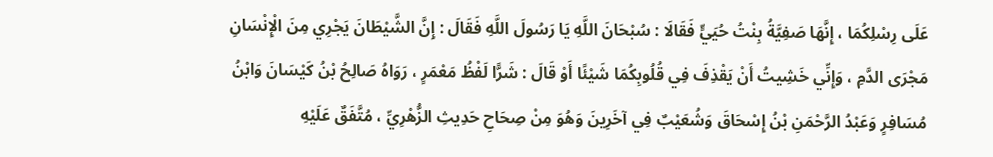عَلَى رِسْلِكُمَا ، إِنَّهَا صَفِيَّةُ بِنْتُ حُيَيٍّ فَقَالَا : سُبْحَانَ اللَّهِ يَا رَسُولَ اللَّهِ فَقَالَ : إِنَّ الشَّيْطَانَ يَجْرِي مِنَ الْإِنْسَانِ مَجْرَى الدَّمِ ، وَإِنِّي خَشِيتُ أَنْ يَقْذِفَ فِي قُلُوبِكُمَا شَيْئًا أَوْ قَالَ : شَرًّا لَفْظُ مَعْمَرٍ ، رَوَاهُ صَالِحُ بْنُ كَيْسَانَ وَابْنُ مُسَافِرٍ وَعَبْدُ الرَّحْمَنِ بْنُ إِسْحَاقَ وَشُعَيْبٌ فِي آخَرِينَ وَهُوَ مِنْ صِحَاحِ حَدِيثِ الزُّهْرِيِّ ، مُتَّفَقٌ عَلَيْهِ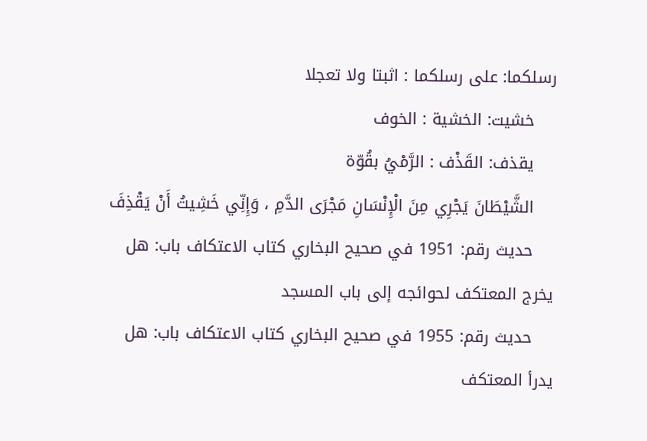رسلكما: على رسلكما : اثبتا ولا تعجلا
    خشيت: الخشية : الخوف
    يقذف: القَذْف : الرَّمْيُ بقُوّة
    الشَّيْطَانَ يَجْرِي مِنَ الْإِنْسَانِ مَجْرَى الدَّمِ ، وَإِنِّي خَشِيتُ أَنْ يَقْذِفَ
    حديث رقم: 1951 في صحيح البخاري كتاب الاعتكاف باب: هل يخرج المعتكف لحوائجه إلى باب المسجد
    حديث رقم: 1955 في صحيح البخاري كتاب الاعتكاف باب: هل يدرأ المعتكف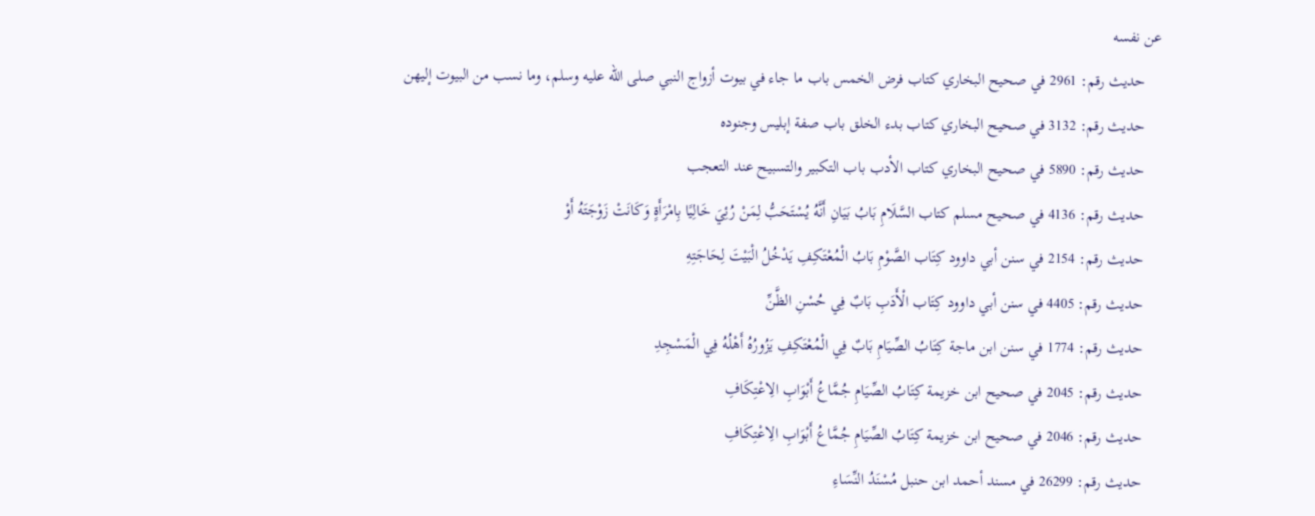عن نفسه
    حديث رقم: 2961 في صحيح البخاري كتاب فرض الخمس باب ما جاء في بيوت أزواج النبي صلى الله عليه وسلم، وما نسب من البيوت إليهن
    حديث رقم: 3132 في صحيح البخاري كتاب بدء الخلق باب صفة إبليس وجنوده
    حديث رقم: 5890 في صحيح البخاري كتاب الأدب باب التكبير والتسبيح عند التعجب
    حديث رقم: 4136 في صحيح مسلم كتاب السَّلَامِ بَابُ بَيَانِ أَنَّهُ يُسْتَحَبُّ لِمَنْ رُئِيَ خَالِيًا بِامْرَأَةٍ وَكَانَتْ زَوْجَتَهُ أَوْ
    حديث رقم: 2154 في سنن أبي داوود كِتَاب الصَّوْمِ بَابُ الْمُعْتَكِفِ يَدْخُلُ الْبَيْتَ لِحَاجَتِهِ
    حديث رقم: 4405 في سنن أبي داوود كِتَاب الْأَدَبِ بَابٌ فِي حُسْنِ الظَّنِّ
    حديث رقم: 1774 في سنن ابن ماجة كِتَابُ الصِّيَامِ بَابٌ فِي الْمُعْتَكِفِ يَزُورُهُ أَهْلُهُ فِي الْمَسْجِدِ
    حديث رقم: 2045 في صحيح ابن خزيمة كِتَابُ الصِّيَامِ جُمَّاعُ أَبْوَابِ الِاعْتِكَافِ
    حديث رقم: 2046 في صحيح ابن خزيمة كِتَابُ الصِّيَامِ جُمَّاعُ أَبْوَابِ الِاعْتِكَافِ
    حديث رقم: 26299 في مسند أحمد ابن حنبل مُسْنَدُ النِّسَاءِ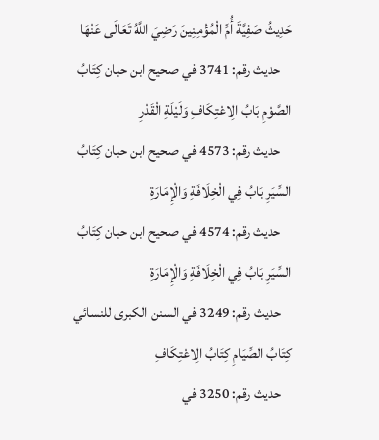حَدِيثُ صَفِيَّةَ أُمِّ الْمُؤْمِنِينَ رَضِيَ اللَّهُ تَعَالَى عَنْهَا
    حديث رقم: 3741 في صحيح ابن حبان كِتَابُ الصَّوْمِ بَابُ الِاعْتِكَافِ وَلَيْلَةِ الْقَدْرِ
    حديث رقم: 4573 في صحيح ابن حبان كِتَابُ السِّيَرِ بَابُ فِي الْخِلَافَةِ وَالْإِمَارَةِ
    حديث رقم: 4574 في صحيح ابن حبان كِتَابُ السِّيَرِ بَابُ فِي الْخِلَافَةِ وَالْإِمَارَةِ
    حديث رقم: 3249 في السنن الكبرى للنسائي كِتَابُ الصِّيَامِ كِتَابُ الِاعْتِكَافِ
    حديث رقم: 3250 في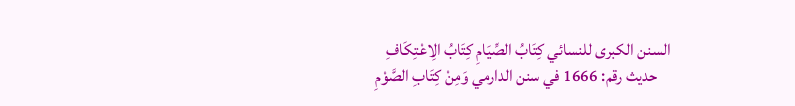السنن الكبرى للنسائي كِتَابُ الصِّيَامِ كِتَابُ الِاعْتِكَافِ
    حديث رقم: 1666 في سنن الدارمي وَمِنْ كِتَابِ الصَّوْمِ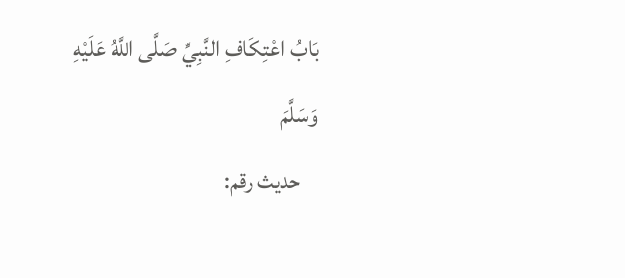بَابُ اعْتِكَافِ النَّبِيِّ صَلَّى اللَّهُ عَلَيْهِ وَسَلَّمَ
    حديث رقم: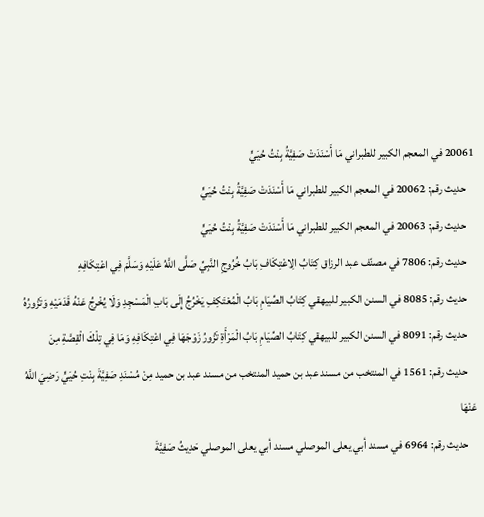20061 في المعجم الكبير للطبراني مَا أَسْنَدَتْ صَفِيَّةُ بِنْتُ حُيَيٍّ
    حديث رقم: 20062 في المعجم الكبير للطبراني مَا أَسْنَدَتْ صَفِيَّةُ بِنْتُ حُيَيٍّ
    حديث رقم: 20063 في المعجم الكبير للطبراني مَا أَسْنَدَتْ صَفِيَّةُ بِنْتُ حُيَيٍّ
    حديث رقم: 7806 في مصنّف عبد الرزاق كِتَابُ الِاعْتِكَافِ بَابُ خُرُوجِ النَّبِيِّ صَلَّى اللَّهُ عَلَيْهِ وَسَلَّمَ فِي اعْتِكَافِهِ
    حديث رقم: 8085 في السنن الكبير للبيهقي كِتَابُ الصِّيَامِ بَابُ الْمُعْتَكِفِ يَخْرُجُ إِلَى بَابِ الْمَسْجِدِ وَلَا يُخْرِجُ عَنْهُ قَدَمَيْهِ وَتَزُورُهُ
    حديث رقم: 8091 في السنن الكبير للبيهقي كِتَابُ الصِّيَامِ بَابُ الْمَرْأَةِ تَزُورُ زَوْجَهَا فِي اعْتِكَافِهِ وَمَا فِي تِلْكَ الْقِصَّةِ مِنَ
    حديث رقم: 1561 في المنتخب من مسند عبد بن حميد المنتخب من مسند عبد بن حميد مِنْ مُسْنَدِ صَفِيَّةَ بِنْتِ حُيَيٍّ رَضِيَ اللَّهُ عَنْهَا
    حديث رقم: 6964 في مسند أبي يعلى الموصلي مسند أبي يعلى الموصلي حَدِيثُ صَفِيَّةَ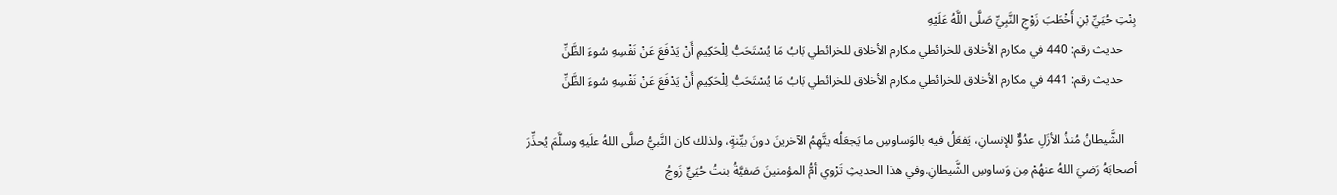بِنْتِ حُيَيِّ بْنِ أَخْطَبَ زَوْجِ النَّبِيِّ صَلَّى اللَّهُ عَلَيْهِ
    حديث رقم: 440 في مكارم الأخلاق للخرائطي مكارم الأخلاق للخرائطي بَابُ مَا يُسْتَحَبُّ لِلْحَكِيمِ أَنْ يَدْفَعَ عَنْ نَفْسِهِ سُوءَ الظَّنِّ
    حديث رقم: 441 في مكارم الأخلاق للخرائطي مكارم الأخلاق للخرائطي بَابُ مَا يُسْتَحَبُّ لِلْحَكِيمِ أَنْ يَدْفَعَ عَنْ نَفْسِهِ سُوءَ الظَّنِّ

    الشَّيطانُ مُنذُ الأزَلِ عدُوٌّ للإنسانِ، يَفعَلُ فيه بالوَساوسِ ما يَجعَلُه يتَّهِمُ الآخرينَ دونَ بيِّنةٍ، ولذلك كان النَّبيُّ صلَّى اللهُ علَيهِ وسلَّمَ يُحذِّرَ أصحابَهُ رَضيَ اللهُ عنهُمْ مِن وَساوسِ الشَّيطانِ.وفي هذا الحديثِ تَرْوي أمُّ المؤمنينَ صَفيَّةُ بنتُ حُيَيٍّ زَوجُ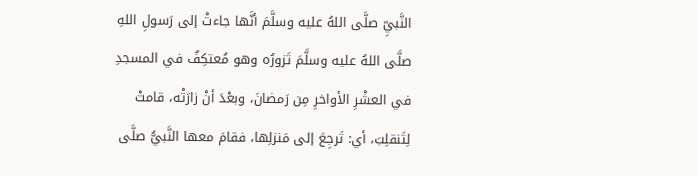النَّبيِّ صلَّى اللهُ عليه وسلَّمَ أنَّها جاءتْ إلى رَسولِ اللهِ صلَّى اللهُ عليه وسلَّمَ تَزورُه وهو مُعتكِفٌ في المسجدِ في العشْرِ الأواخرِ مِن رَمضانَ، وبعْدَ أنْ زارَتْه، قامتْ لِتَنقلِبَ، أي: تَرجِعَ إلى مَنزلِها، فقامَ معها النَّبيُّ صلَّى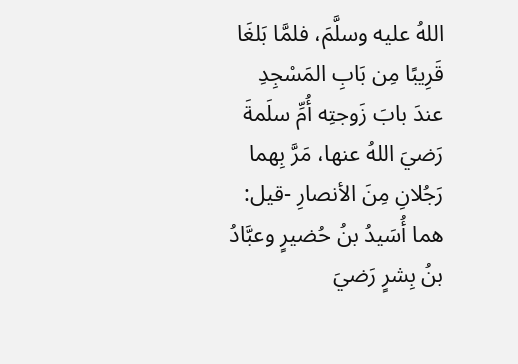اللهُ عليه وسلَّمَ، فلمَّا بَلغَا قَرِيبًا مِن بَابِ المَسْجِدِ عندَ بابَ زَوجتِه أُمِّ سلَمةَ رَضيَ اللهُ عنها، مَرَّ بِهما رَجُلانِ مِنَ الأنصارِ -قيل: هما أُسَيدُ بنُ حُضيرٍ وعبَّادُ بنُ بِشرٍ رَضيَ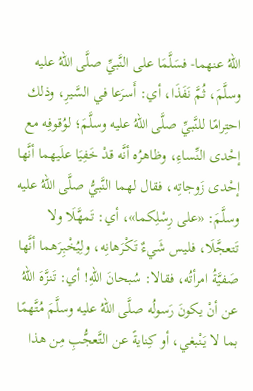اللهُ عنهما- فسَلَّمَا على النَّبيِّ صلَّى اللهُ عليه وسلَّمَ، ثُمَّ نَفَذَا، أي: أَسرَعا في السَّيرِ، وذلك احتِرامًا للنَّبيِّ صلَّى اللهُ عليه وسلَّمَ؛ لوُقوفِه مع إحْدى النِّساءِ، وظاهرُه أنَّه قدْ خَفِيَا علَيهما أنَّها إحْدى زَوجاتِه، فقال لهما النَّبيُّ صلَّى اللهُ عليه وسلَّمَ: «على رِسْلِكما»، أي: تَمهَّلَا ولا تَتعجَّلَا، فليس شَيءٌ تَكْرَهانِه، ولِيُخْبِرَهما أنَّها صَفيَّةُ امرأتُه، فقالا: سُبحانَ اللهِ! أي: تَنزَّهَ اللهُ عن أنْ يكونَ رَسولُه صلَّى اللهُ عليه وسلَّمَ مُتَّهمًا بما لا يَنْبغي، أو كِنايةً عن التَّعجُّبِ مِن هذا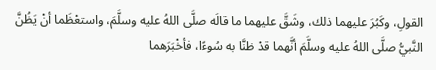القولِ، وكَبُرَ عليهما ذلك، وشَقَّ عليهما ما قالَه صلَّى اللهُ عليه وسلَّمَ، واستعْظَما أنْ يَظُنَّ النَّبيُّ صلَّى اللهُ عليه وسلَّمَ أنَّهما قدْ ظنَّا به سُوءًا، فأخْبَرَهما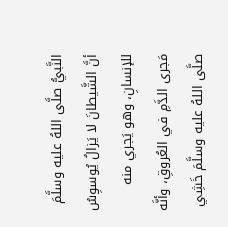النَّبيُّ صلَّى اللهُ عليه وسلَّمَ أنَّ الشَّيطانَ لا يَزالُ يُوسوِسُ للإنسانِ، وهو يَجري منه مَجرى الدَّمِ في العُروقِ، وأنَّه صلَّى اللهُ عليه وسلَّمَ خَشِي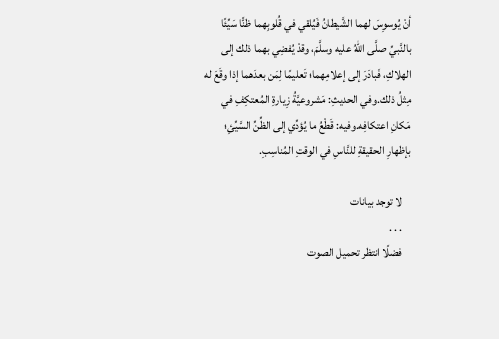أنْ يُوسوِسَ لهما الشَّيطانُ فَيُلقي في قُلوبِهما ظنًّا سَيِّئًا بالنَّبيِّ صلَّى اللهُ عليه وسلَّمَ، وقدْ يُفضِي بهما ذلك إلى الهلاكِ، فَبادَرَ إلى إعلامِهما؛ تَعليمًا لِمَن بعدَهما إذا وقَعَ له مِثلُ ذلك.وفي الحديثِ: مَشروعيَّةُ زِيارةِ المُعتكِفِ في مَكانِ اعتكافِه.وفيه: قَطْعُ ما يُؤدِّي إلى الظِّنِّ السَّيِّئِ؛ بإظهارِ الحقيقةِ للنَّاسِ في الوقتِ المُناسِبِ.

    لا توجد بيانات
    . . .
    فضلًا انتظر تحميل الصوت